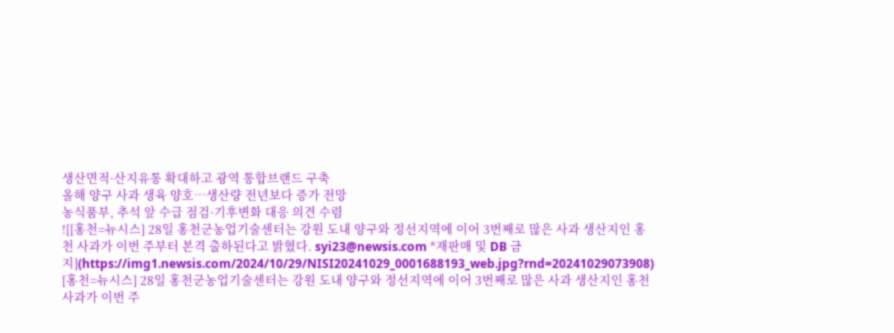생산면적·산지유통 확대하고 광역 통합브랜드 구축
올해 양구 사과 생육 양호…생산량 전년보다 증가 전망
농식품부, 추석 앞 수급 점검·기후변화 대응 의견 수렴
![[홍천=뉴시스] 28일 홍천군농업기술센터는 강원 도내 양구와 정선지역에 이어 3번째로 많은 사과 생산지인 홍천 사과가 이번 주부터 본격 출하된다고 밝혔다. syi23@newsis.com *재판매 및 DB 금지](https://img1.newsis.com/2024/10/29/NISI20241029_0001688193_web.jpg?rnd=20241029073908)
[홍천=뉴시스] 28일 홍천군농업기술센터는 강원 도내 양구와 정선지역에 이어 3번째로 많은 사과 생산지인 홍천 사과가 이번 주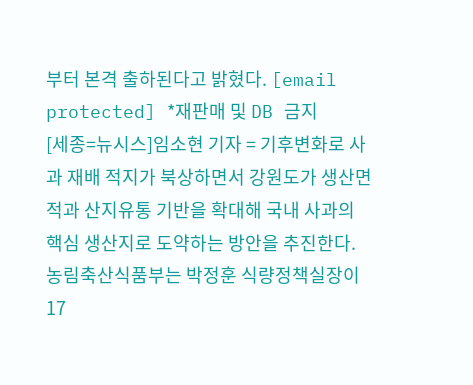부터 본격 출하된다고 밝혔다. [email protected] *재판매 및 DB 금지
[세종=뉴시스]임소현 기자 = 기후변화로 사과 재배 적지가 북상하면서 강원도가 생산면적과 산지유통 기반을 확대해 국내 사과의 핵심 생산지로 도약하는 방안을 추진한다.
농림축산식품부는 박정훈 식량정책실장이 17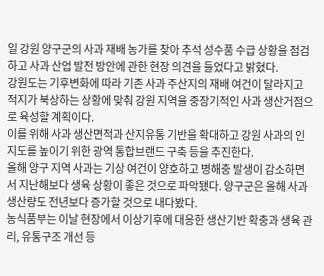일 강원 양구군의 사과 재배 농가를 찾아 추석 성수품 수급 상황을 점검하고 사과 산업 발전 방안에 관한 현장 의견을 들었다고 밝혔다.
강원도는 기후변화에 따라 기존 사과 주산지의 재배 여건이 달라지고 적지가 북상하는 상황에 맞춰 강원 지역을 중장기적인 사과 생산거점으로 육성할 계획이다.
이를 위해 사과 생산면적과 산지유통 기반을 확대하고 강원 사과의 인지도를 높이기 위한 광역 통합브랜드 구축 등을 추진한다.
올해 양구 지역 사과는 기상 여건이 양호하고 병해충 발생이 감소하면서 지난해보다 생육 상황이 좋은 것으로 파악됐다. 양구군은 올해 사과 생산량도 전년보다 증가할 것으로 내다봤다.
농식품부는 이날 현장에서 이상기후에 대응한 생산기반 확충과 생육 관리, 유통구조 개선 등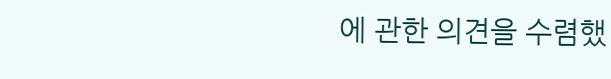에 관한 의견을 수렴했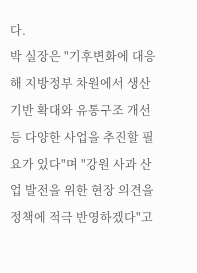다.
박 실장은 "기후변화에 대응해 지방정부 차원에서 생산기반 확대와 유통구조 개선 등 다양한 사업을 추진할 필요가 있다"며 "강원 사과 산업 발전을 위한 현장 의견을 정책에 적극 반영하겠다"고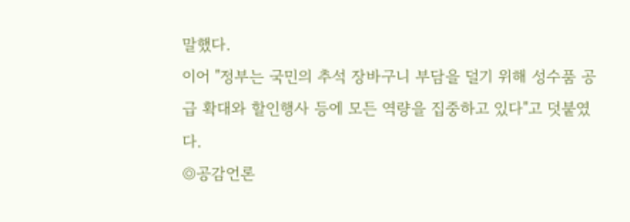말했다.
이어 "정부는 국민의 추석 장바구니 부담을 덜기 위해 성수품 공급 확대와 할인행사 등에 모든 역량을 집중하고 있다"고 덧붙였다.
◎공감언론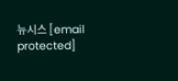뉴시스 [email protected]